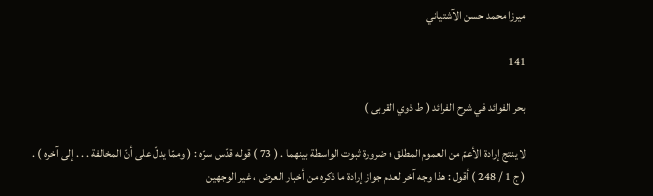ميرزا محمد حسن الآشتياني

141

بحر الفوائد في شرح الفرائد ( ط ذوي القربى )

لا ينتج إرادة الأعمّ من العموم المطلق ؛ ضرورة ثبوت الواسطة بينهما . ( 73 ) قوله قدّس سرّه : ( وممّا يدلّ على أنّ المخالفة . . . إلى آخره ) . ( ج 1 / 248 ) أقول : هذا وجه آخر لعدم جواز إرادة ما ذكره من أخبار العرض ، غير الوجهين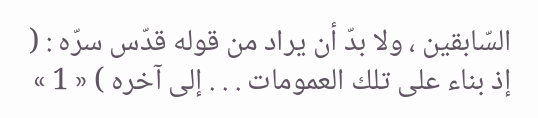السّابقين ، ولا بدّ أن يراد من قوله قدّس سرّه : ( إذ بناء على تلك العمومات . . . إلى آخره ) « 1 »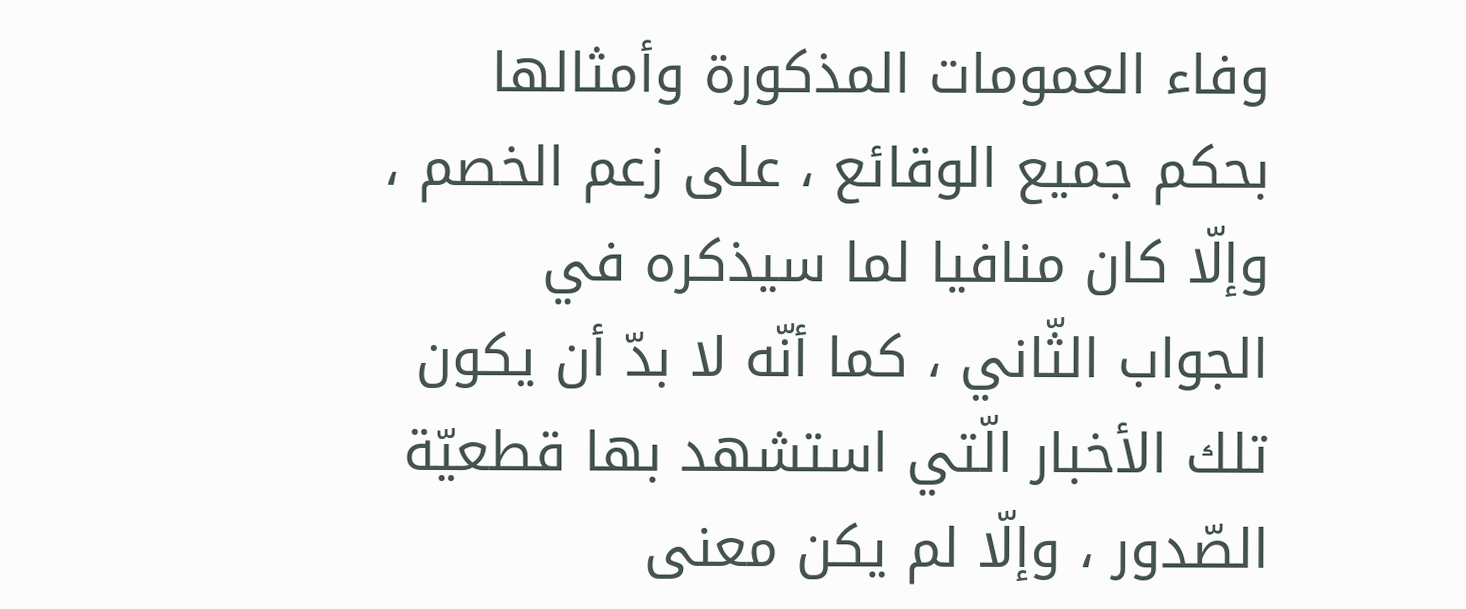وفاء العمومات المذكورة وأمثالها بحكم جميع الوقائع ، على زعم الخصم ، وإلّا كان منافيا لما سيذكره في الجواب الثّاني ، كما أنّه لا بدّ أن يكون تلك الأخبار الّتي استشهد بها قطعيّة الصّدور ، وإلّا لم يكن معنى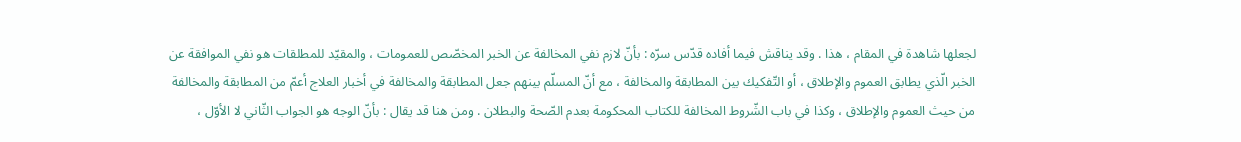لجعلها شاهدة في المقام ، هذا . وقد يناقش فيما أفاده قدّس سرّه : بأنّ لازم نفي المخالفة عن الخبر المخصّص للعمومات ، والمقيّد للمطلقات هو نفي الموافقة عن الخبر الّذي يطابق العموم والإطلاق ، أو التّفكيك بين المطابقة والمخالفة ، مع أنّ المسلّم بينهم جعل المطابقة والمخالفة في أخبار العلاج أعمّ من المطابقة والمخالفة من حيث العموم والإطلاق ، وكذا في باب الشّروط المخالفة للكتاب المحكومة بعدم الصّحة والبطلان . ومن هنا قد يقال : بأنّ الوجه هو الجواب الثّاني لا الأوّل ،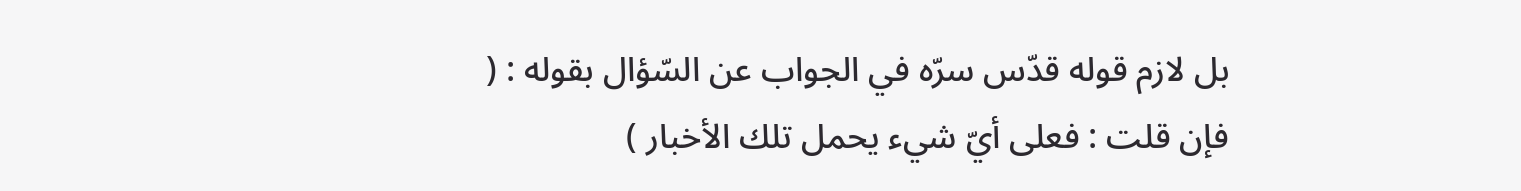بل لازم قوله قدّس سرّه في الجواب عن السّؤال بقوله : ( فإن قلت : فعلى أيّ شيء يحمل تلك الأخبار )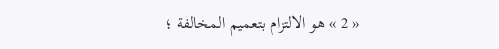« 2 » هو الالتزام بتعميم المخالفة ؛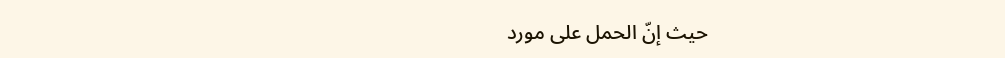حيث إنّ الحمل على مورد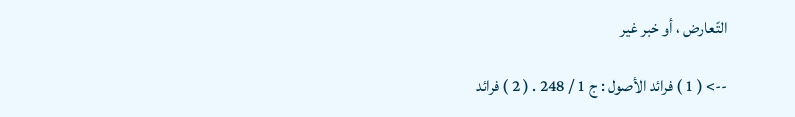التّعارض ، أو خبر غير

--> ( 1 ) فرائد الأصول : ج 1 / 248 . ( 2 ) فرائد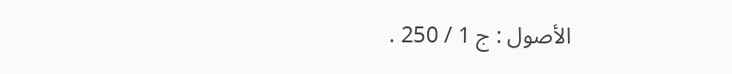الأصول : ج 1 / 250 .